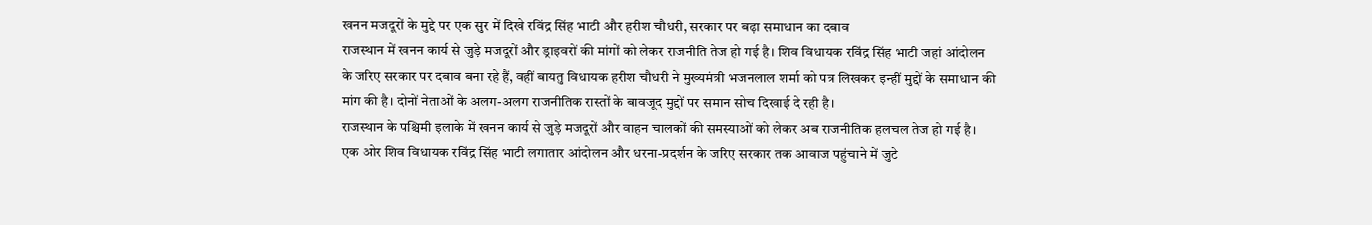खनन मजदूरों के मुद्दे पर एक सुर में दिखे रविंद्र सिंह भाटी और हरीश चौधरी, सरकार पर बढ़ा समाधान का दबाव
राजस्थान में खनन कार्य से जुड़े मजदूरों और ड्राइवरों की मांगों को लेकर राजनीति तेज हो गई है। शिव विधायक रविंद्र सिंह भाटी जहां आंदोलन के जरिए सरकार पर दबाव बना रहे हैं, वहीं बायतु विधायक हरीश चौधरी ने मुख्यमंत्री भजनलाल शर्मा को पत्र लिखकर इन्हीं मुद्दों के समाधान की मांग की है। दोनों नेताओं के अलग-अलग राजनीतिक रास्तों के बावजूद मुद्दों पर समान सोच दिखाई दे रही है।
राजस्थान के पश्चिमी इलाके में खनन कार्य से जुड़े मजदूरों और वाहन चालकों की समस्याओं को लेकर अब राजनीतिक हलचल तेज हो गई है। एक ओर शिव विधायक रविंद्र सिंह भाटी लगातार आंदोलन और धरना-प्रदर्शन के जरिए सरकार तक आवाज पहुंचाने में जुटे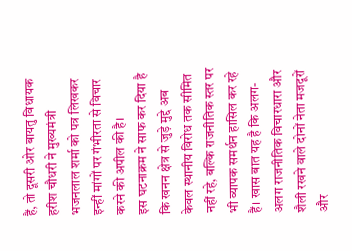हैं, तो दूसरी ओर बायतु विधायक हरीश चौधरी ने मुख्यमंत्री भजनलाल शर्मा को पत्र लिखकर इन्हीं मांगों पर गंभीरता से विचार करने की अपील की है।
इस घटनाक्रम ने साफ कर दिया है कि खनन क्षेत्र से जुड़े मुद्दे अब केवल स्थानीय विरोध तक सीमित नहीं रहे, बल्कि राजनीतिक स्तर पर भी व्यापक समर्थन हासिल कर रहे हैं। खास बात यह है कि अलग-अलग राजनीतिक विचारधारा और शैली रखने वाले दोनों नेता मजदूरों और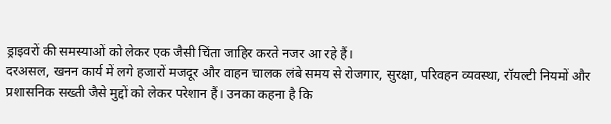ड्राइवरों की समस्याओं को लेकर एक जैसी चिंता जाहिर करते नजर आ रहे हैं।
दरअसल, खनन कार्य में लगे हजारों मजदूर और वाहन चालक लंबे समय से रोजगार, सुरक्षा, परिवहन व्यवस्था, रॉयल्टी नियमों और प्रशासनिक सख्ती जैसे मुद्दों को लेकर परेशान हैं। उनका कहना है कि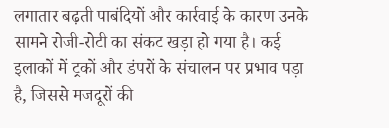लगातार बढ़ती पाबंदियों और कार्रवाई के कारण उनके सामने रोजी-रोटी का संकट खड़ा हो गया है। कई इलाकों में ट्रकों और डंपरों के संचालन पर प्रभाव पड़ा है, जिससे मजदूरों की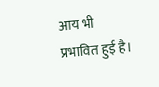आय भी प्रभावित हुई है।